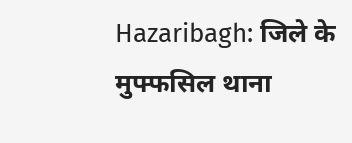Hazaribagh: जिले के मुफ्फसिल थाना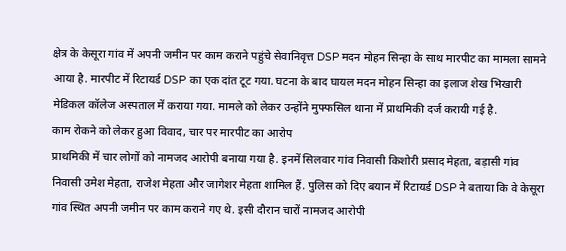क्षेत्र के केसूरा गांव में अपनी जमीन पर काम कराने पहुंचे सेवानिवृत्त DSP मदन मोहन सिन्हा के साथ मारपीट का मामला सामने आया है. मारपीट में रिटायर्ड DSP का एक दांत टूट गया. घटना के बाद घायल मदन मोहन सिन्हा का इलाज शेख भिखारी मेडिकल कॉलेज अस्पताल में कराया गया. मामले को लेकर उन्होंने मुफ्फसिल थाना में प्राथमिकी दर्ज करायी गई है.
काम रोकने को लेकर हुआ विवाद, चार पर मारपीट का आरोप
प्राथमिकी में चार लोगों को नामजद आरोपी बनाया गया है. इनमें सिलवार गांव निवासी किशोरी प्रसाद मेहता, बड़ासी गांव निवासी उमेश मेहता, राजेश मेहता और जागेशर मेहता शामिल हैं. पुलिस को दिए बयान में रिटायर्ड DSP ने बताया कि वे केसूरा गांव स्थित अपनी जमीन पर काम कराने गए थे. इसी दौरान चारों नामजद आरोपी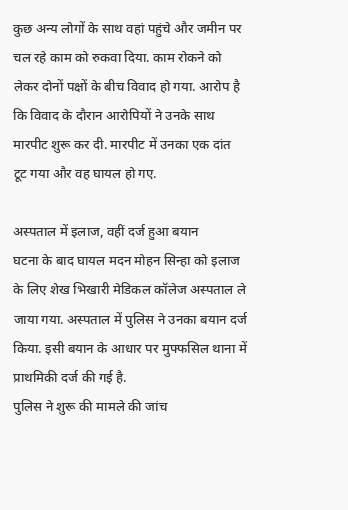कुछ अन्य लोगों के साथ वहां पहुंचे और जमीन पर चल रहे काम को रुकवा दिया. काम रोकने को लेकर दोनों पक्षों के बीच विवाद हो गया. आरोप है कि विवाद के दौरान आरोपियों ने उनके साथ मारपीट शुरू कर दी. मारपीट में उनका एक दांत टूट गया और वह घायल हो गए.

अस्पताल में इलाज, वहीं दर्ज हुआ बयान
घटना के बाद घायल मदन मोहन सिन्हा को इलाज के लिए शेख भिखारी मेडिकल कॉलेज अस्पताल ले जाया गया. अस्पताल में पुलिस ने उनका बयान दर्ज किया. इसी बयान के आधार पर मुफ्फसिल थाना में प्राथमिकी दर्ज की गई है.
पुलिस ने शुरू की मामले की जांच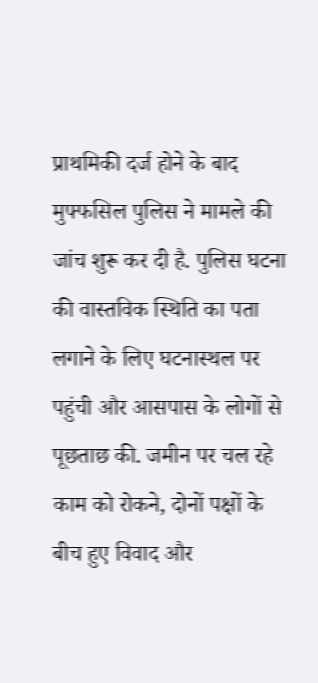प्राथमिकी दर्ज होने के बाद मुफ्फसिल पुलिस ने मामले की जांच शुरू कर दी है. पुलिस घटना की वास्तविक स्थिति का पता लगाने के लिए घटनास्थल पर पहुंची और आसपास के लोगों से पूछताछ की. जमीन पर चल रहे काम को रोकने, दोनों पक्षों के बीच हुए विवाद और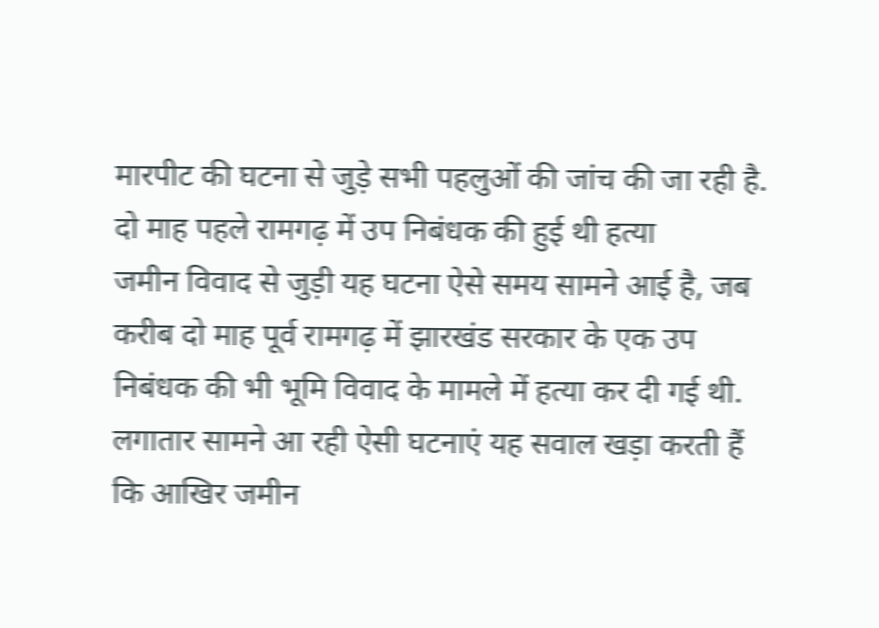मारपीट की घटना से जुड़े सभी पहलुओं की जांच की जा रही है.
दो माह पहले रामगढ़ में उप निबंधक की हुई थी हत्या
जमीन विवाद से जुड़ी यह घटना ऐसे समय सामने आई है, जब करीब दो माह पूर्व रामगढ़ में झारखंड सरकार के एक उप निबंधक की भी भूमि विवाद के मामले में हत्या कर दी गई थी. लगातार सामने आ रही ऐसी घटनाएं यह सवाल खड़ा करती हैं कि आखिर जमीन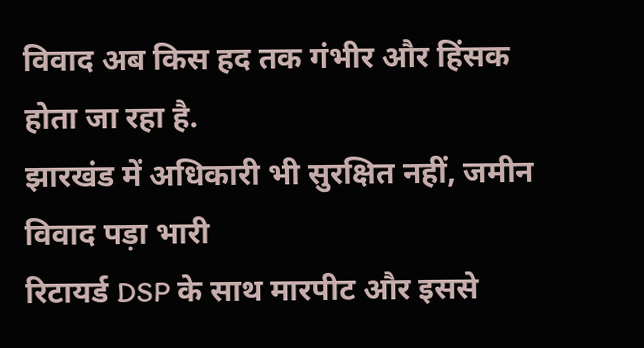विवाद अब किस हद तक गंभीर और हिंसक होता जा रहा है.
झारखंड में अधिकारी भी सुरक्षित नहीं, जमीन विवाद पड़ा भारी
रिटायर्ड DSP के साथ मारपीट और इससे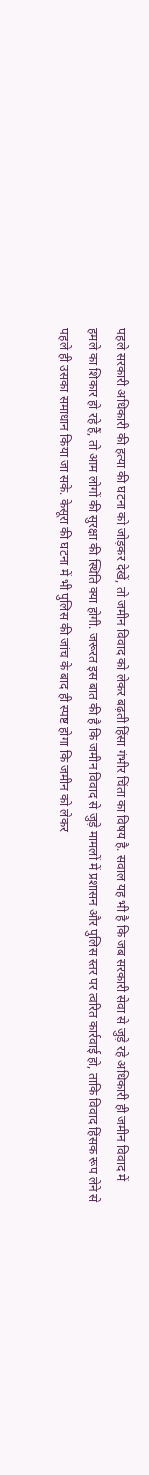पहले सरकारी अधिकारी की हत्या की घटना को जोड़कर देखें, तो जमीन विवाद को लेकर बढ़ती हिंसा गंभीर चिंता का विषय है. सवाल यह भी है कि जब सरकारी सेवा से जुड़े रहे अधिकारी ही जमीन विवाद में हमले का शिकार हो रहे हैं, तो आम लोगों की सुरक्षा की स्थिति क्या होगी. जरूरत इस बात की है कि जमीन विवाद से जुड़े मामलों में प्रशासन और पुलिस स्तर पर त्वरित कार्रवाई हो, ताकि विवाद हिंसक रूप लेने से पहले ही उसका समाधान किया जा सके. केसूरा की घटना में भी पुलिस की जांच के बाद ही स्पष्ट होगा कि जमीन को लेकर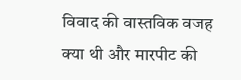विवाद की वास्तविक वजह क्या थी और मारपीट की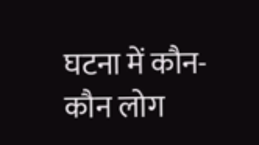घटना में कौन-कौन लोग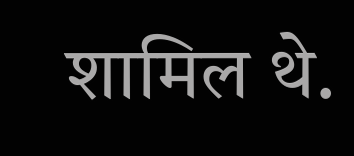शामिल थे.